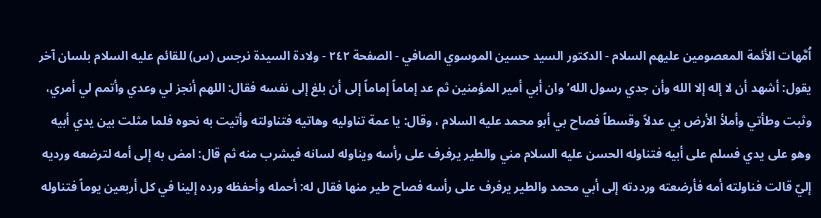اُمَّهات الأئمة المعصومين عليهم السلام - الدكتور السيد حسين الموسوي الصافي - الصفحة ٢٤٢ - ولادة السيدة نرجس (س) للقائم علیه السلام بلسان آخر
يقول: أشهد أن لا إله إلا الله وأن جدي رسول الله’ وان أبي أمير المؤمنين ثم عد إماماً إماماً إلى أن بلغ إلى نفسه فقال: اللهم أنجز لي وعدي وأتمم لي أمري، وثبت وطأتي وأملأ الأرض بي عدلاً وقسطاً فصاح بي أبو محمد علیه السلام ، وقال: يا عمة تناوليه وهاتيه فتناولته وأتيت به نحوه فلما مثلت بين يدي أبيه وهو على يدي فسلم على أبيه فتناوله الحسن علیه السلام مني والطير يرفرف على رأسه ويناوله لسانه فيشرب منه ثم قال: امض به إلى أمه لترضعه ورديه إليّ قالت فناولته أمه فأرضعته ورددته إلى أبي محمد والطير يرفرف على رأسه فصاح طير منها فقال له: أحمله وأحفظه ورده إلينا في كل أربعين يوماً فتناوله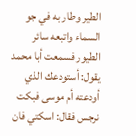الطير وطار به في جو السماء واتبعه سائر الطيور فسمعت أبا محمد يقول: أستودعك الذي أودعته أم موسى فبكت نرجس فقال: اسكتي فان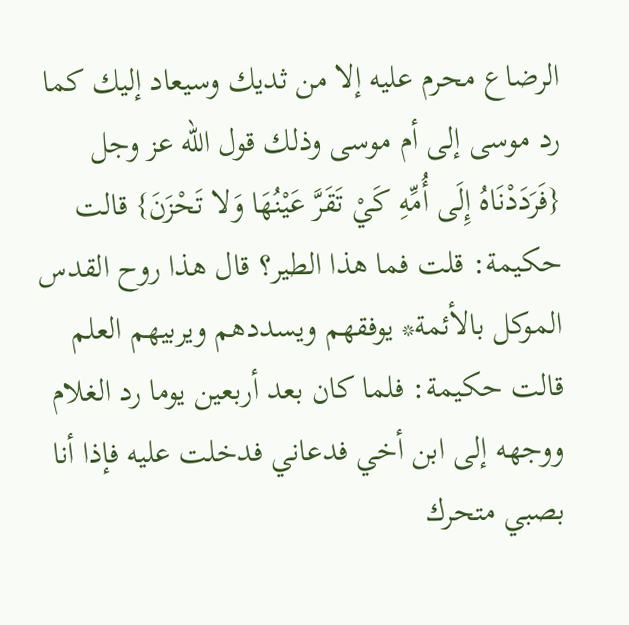الرضاع محرم عليه إلا من ثديك وسيعاد إليك كما رد موسى إلى أم موسى وذلك قول الله عز وجل {فَرَدَدْنَاهُ إِلَى أُمِّهِ كَيْ تَقَرَّ عَيْنُهَا وَلا تَحْزَنَ} قالت حكيمة: قلت فما هذا الطير؟ قال هذا روح القدس الموكل بالأئمة* يوفقهم ويسددهم ويربيهم العلم قالت حكيمة: فلما كان بعد أربعين يوما رد الغلام ووجهه إلى ابن أخي فدعاني فدخلت عليه فإذا أنا بصبي متحرك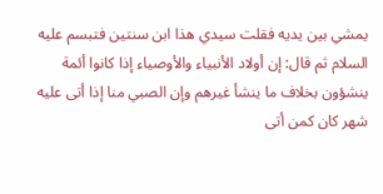يمشي بين يديه فقلت سيدي هذا ابن سنتين فتبسم علیه السلام ثم قال: إن أولاد الأنبياء والأوصياء إذا كانوا أئمة ينشؤون بخلاف ما ينشأ غيرهم وإن الصبي منا إذا أتى عليه شهر كان كمن أتى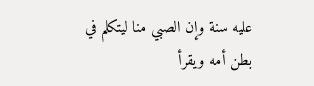عليه سنة وإن الصبي منا ليتكلم في بطن أمه ويقرأ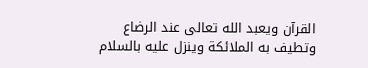القرآن ويعبد الله تعالى عند الرضاع وتطيف به الملائكة وينزل عليه بالسلام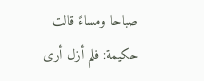صباحا ومساءً قالت حكيمة: فلم أزل أرى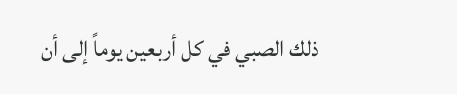ذلك الصبي في كل أربعين يوماً إلى أن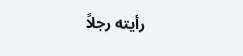رأيته رجلاً